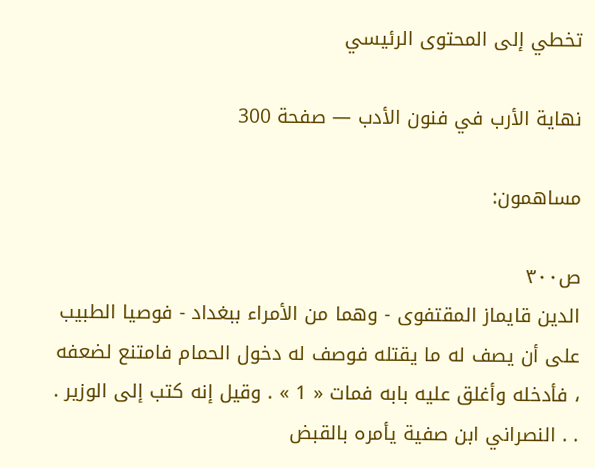تخطي إلى المحتوى الرئيسي

نهاية الأرب في فنون الأدب — صفحة 300

مساهمون:

ص٣٠٠
الدين قايماز المقتفوى - وهما من الأمراء ببغداد - فوصيا الطبيب على أن يصف له ما يقتله فوصف له دخول الحمام فامتنع لضعفه ، فأدخله وأغلق عليه بابه فمات « 1 » . وقيل إنه كتب إلى الوزير . . . النصراني ابن صفية يأمره بالقبض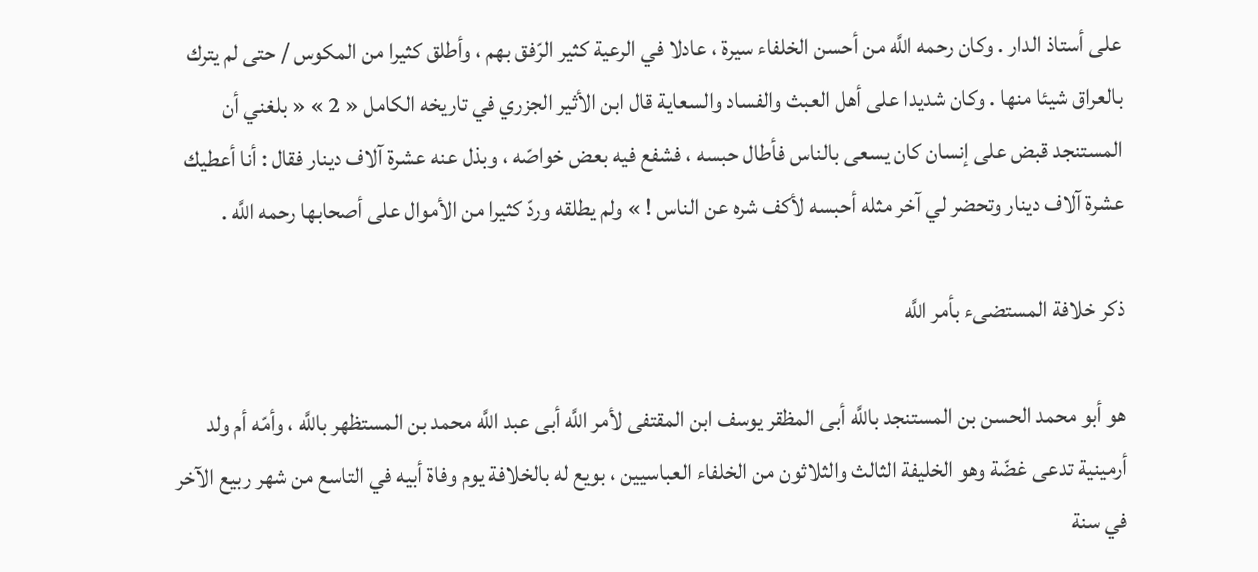على أستاذ الدار . وكان رحمه اللَّه من أحسن الخلفاء سيرة ، عادلا في الرعية كثير الرّفق بهم ، وأطلق كثيرا من المكوس / حتى لم يترك بالعراق شيئا منها . وكان شديدا على أهل العبث والفساد والسعاية قال ابن الأثير الجزري في تاريخه الكامل « 2 » « بلغني أن المستنجد قبض على إنسان كان يسعى بالناس فأطال حبسه ، فشفع فيه بعض خواصّه ، وبذل عنه عشرة آلاف دينار فقال : أنا أعطيك عشرة آلاف دينار وتحضر لي آخر مثله أحبسه لأكف شره عن الناس ! » ولم يطلقه وردّ كثيرا من الأموال على أصحابها رحمه اللَّه .

ذكر خلافة المستضىء بأمر اللَّه

هو أبو محمد الحسن بن المستنجد باللَّه أبى المظقر يوسف ابن المقتفى لأمر اللَّه أبى عبد اللَّه محمد بن المستظهر باللَّه ، وأمّه أم ولد أرمينية تدعى غضّة وهو الخليفة الثالث والثلاثون من الخلفاء العباسيين ، بويع له بالخلافة يوم وفاة أبيه في التاسع من شهر ربيع الآخر في سنة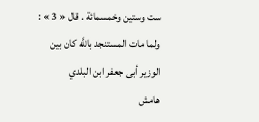ست وستين وخمسمائة . قال « 3 » : ولما مات المستنجد باللَّه كان بين الوزير أبى جعفر ابن البلدي
هامش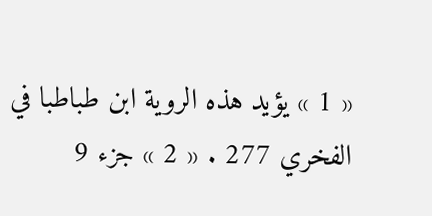« 1 » يؤيد هذه الروية ابن طباطبا في الفخري 277 . « 2 » جزء 9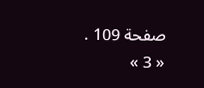صفحة 109 . « 3 »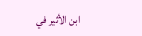ابن الأثير في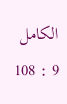الكامل 9 : 108